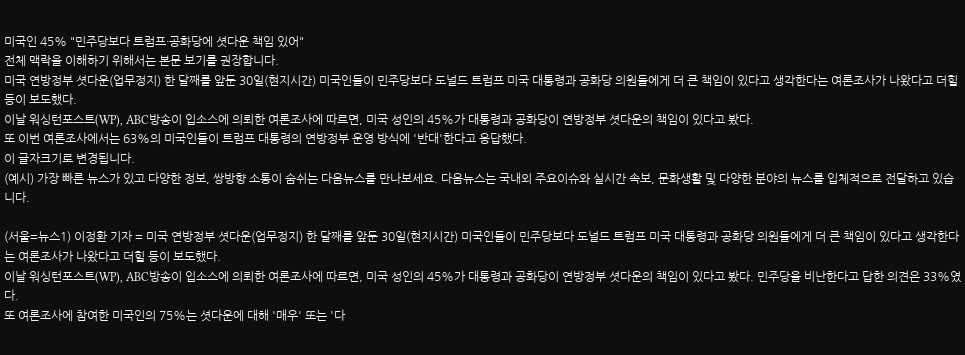미국인 45% "민주당보다 트럼프·공화당에 셧다운 책임 있어"
전체 맥락을 이해하기 위해서는 본문 보기를 권장합니다.
미국 연방정부 셧다운(업무정지) 한 달째를 앞둔 30일(현지시간) 미국인들이 민주당보다 도널드 트럼프 미국 대통령과 공화당 의원들에게 더 큰 책임이 있다고 생각한다는 여론조사가 나왔다고 더힐 등이 보도했다.
이날 워싱턴포스트(WP), ABC방송이 입소스에 의뢰한 여론조사에 따르면, 미국 성인의 45%가 대통령과 공화당이 연방정부 셧다운의 책임이 있다고 봤다.
또 이번 여론조사에서는 63%의 미국인들이 트럼프 대통령의 연방정부 운영 방식에 '반대'한다고 응답했다.
이 글자크기로 변경됩니다.
(예시) 가장 빠른 뉴스가 있고 다양한 정보, 쌍방향 소통이 숨쉬는 다음뉴스를 만나보세요. 다음뉴스는 국내외 주요이슈와 실시간 속보, 문화생활 및 다양한 분야의 뉴스를 입체적으로 전달하고 있습니다.

(서울=뉴스1) 이정환 기자 = 미국 연방정부 셧다운(업무정지) 한 달째를 앞둔 30일(현지시간) 미국인들이 민주당보다 도널드 트럼프 미국 대통령과 공화당 의원들에게 더 큰 책임이 있다고 생각한다는 여론조사가 나왔다고 더힐 등이 보도했다.
이날 워싱턴포스트(WP), ABC방송이 입소스에 의뢰한 여론조사에 따르면, 미국 성인의 45%가 대통령과 공화당이 연방정부 셧다운의 책임이 있다고 봤다. 민주당을 비난한다고 답한 의견은 33%였다.
또 여론조사에 참여한 미국인의 75%는 셧다운에 대해 '매우' 또는 '다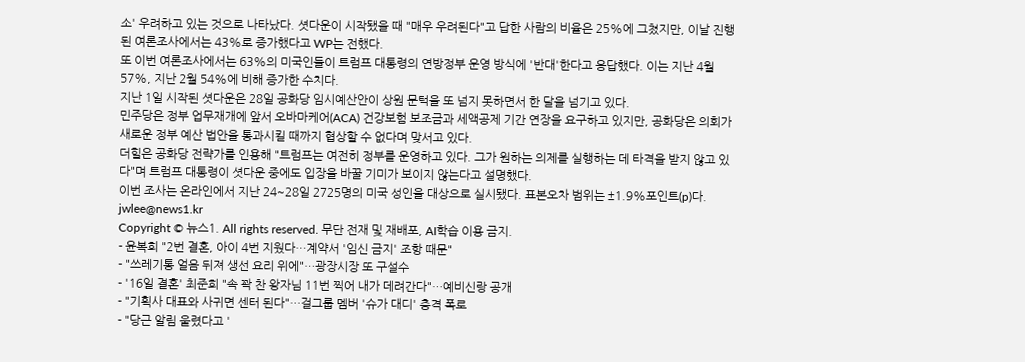소' 우려하고 있는 것으로 나타났다. 셧다운이 시작됐을 때 "매우 우려된다"고 답한 사람의 비율은 25%에 그쳤지만, 이날 진행된 여론조사에서는 43%로 증가했다고 WP는 전했다.
또 이번 여론조사에서는 63%의 미국인들이 트럼프 대통령의 연방정부 운영 방식에 '반대'한다고 응답했다. 이는 지난 4월 57%, 지난 2월 54%에 비해 증가한 수치다.
지난 1일 시작된 셧다운은 28일 공화당 임시예산안이 상원 문턱을 또 넘지 못하면서 한 달을 넘기고 있다.
민주당은 정부 업무재개에 앞서 오바마케어(ACA) 건강보험 보조금과 세액공제 기간 연장을 요구하고 있지만, 공화당은 의회가 새로운 정부 예산 법안을 통과시킬 때까지 협상할 수 없다며 맞서고 있다.
더힐은 공화당 전략가를 인용해 "트럼프는 여전히 정부를 운영하고 있다. 그가 원하는 의제를 실행하는 데 타격을 받지 않고 있다"며 트럼프 대통령이 셧다운 중에도 입장을 바꿀 기미가 보이지 않는다고 설명했다.
이번 조사는 온라인에서 지난 24~28일 2725명의 미국 성인을 대상으로 실시됐다. 표본오차 범위는 ±1.9%포인트(p)다.
jwlee@news1.kr
Copyright © 뉴스1. All rights reserved. 무단 전재 및 재배포, AI학습 이용 금지.
- 윤복희 "2번 결혼, 아이 4번 지웠다…계약서 '임신 금지' 조항 때문"
- "쓰레기통 얼음 뒤져 생선 요리 위에"…광장시장 또 구설수
- '16일 결혼' 최준희 "속 꽉 찬 왕자님 11번 찍어 내가 데려간다"…예비신랑 공개
- "기획사 대표와 사귀면 센터 된다"…걸그룹 멤버 '슈가 대디' 충격 폭로
- "당근 알림 울렸다고 '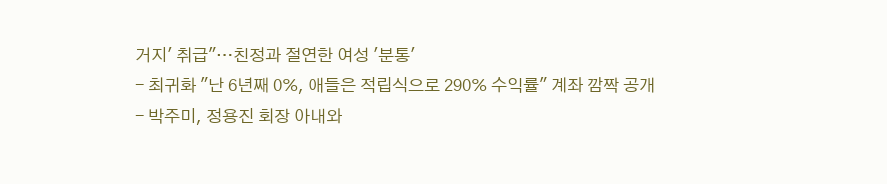거지' 취급"…친정과 절연한 여성 '분통'
- 최귀화 "난 6년째 0%, 애들은 적립식으로 290% 수익률" 계좌 깜짝 공개
- 박주미, 정용진 회장 아내와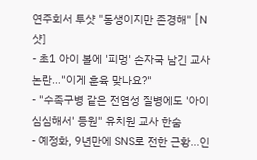연주회서 투샷 "동생이지만 존경해" [N샷]
- 초1 아이 볼에 '피멍' 손자국 남긴 교사 논란…"이게 훈육 맞나요?"
- "수족구병 같은 전염성 질병에도 '아이 심심해서' 등원" 유치원 교사 한숨
- 예정화, 9년만에 SNS로 전한 근황…인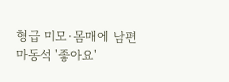형급 미모·몸매에 남편 마동석 '좋아요'